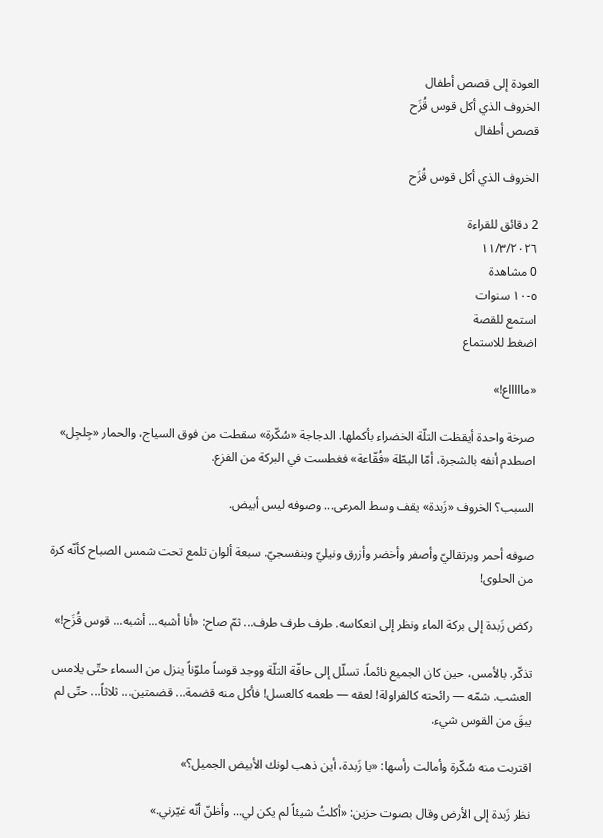العودة إلى قصص أطفال
الخروف الذي أكل قوس قُزَح
قصص أطفال

الخروف الذي أكل قوس قُزَح

2 دقائق للقراءة
١١/٣/٢٠٢٦
0 مشاهدة
٥-١٠ سنوات
استمع للقصة
اضغط للاستماع

«ماااااع!»

صرخة واحدة أيقظت التلّة الخضراء بأكملها. الدجاجة «سُكّرة» سقطت من فوق السياج، والحمار «جِلجِل» اصطدم أنفه بالشجرة، أمّا البطّة «فُقّاعة» فغطست في البركة من الفزع.

السبب؟ الخروف «زَبدة» يقف وسط المرعى... وصوفه ليس أبيض.

صوفه أحمر وبرتقاليّ وأصفر وأخضر وأزرق ونيليّ وبنفسجيّ. سبعة ألوان تلمع تحت شمس الصباح كأنّه كرة من الحلوى!

ركض زَبدة إلى بركة الماء ونظر إلى انعكاسه. طرف طرف طرف... ثمّ صاح: «أنا أشبه... أشبه... قوس قُزَح!»

تذكّر. بالأمس، حين كان الجميع نائماً، تسلّل إلى حافّة التلّة ووجد قوساً ملوّناً ينزل من السماء حتّى يلامس العشب. شمّه — رائحته كالفراولة! لعقه — طعمه كالعسل! فأكل منه قضمة... قضمتين... ثلاثاً... حتّى لم يبقَ من القوس شيء.

اقتربت منه سُكّرة وأمالت رأسها: «يا زَبدة، أين ذهب لونك الأبيض الجميل؟»

نظر زَبدة إلى الأرض وقال بصوت حزين: «أكلتُ شيئاً لم يكن لي... وأظنّ أنّه غيّرني.»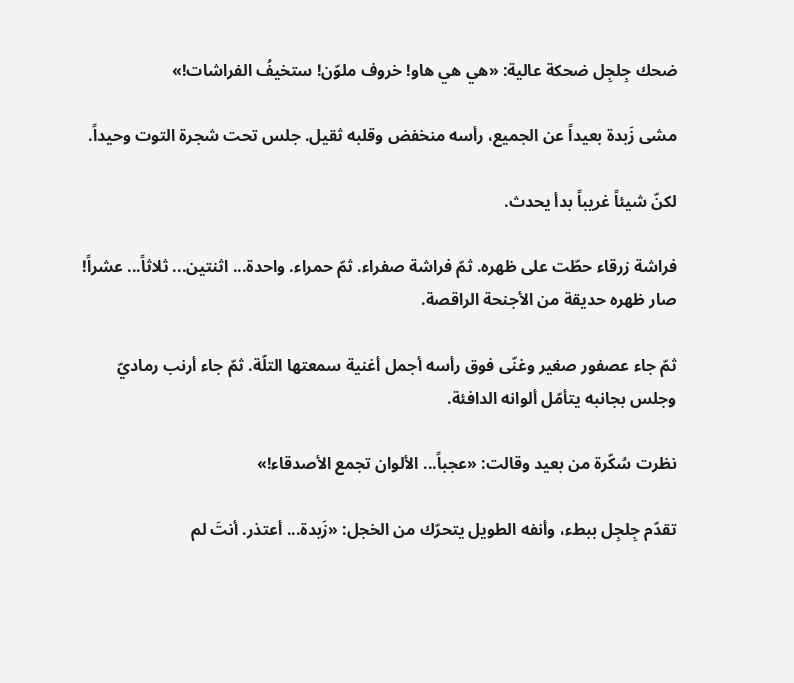ضحك جِلجِل ضحكة عالية: «هي هي هاو! خروف ملوّن! ستخيفُ الفراشات!»

مشى زَبدة بعيداً عن الجميع، رأسه منخفض وقلبه ثقيل. جلس تحت شجرة التوت وحيداً.

لكنّ شيئاً غريباً بدأ يحدث.

فراشة زرقاء حطّت على ظهره. ثمّ فراشة صفراء. ثمّ حمراء. واحدة... اثنتين... ثلاثاً... عشراً! صار ظهره حديقة من الأجنحة الراقصة.

ثمّ جاء عصفور صغير وغنّى فوق رأسه أجمل أغنية سمعتها التلّة. ثمّ جاء أرنب رماديّ وجلس بجانبه يتأمّل ألوانه الدافئة.

نظرت سُكّرة من بعيد وقالت: «عجباً... الألوان تجمع الأصدقاء!»

تقدّم جِلجِل ببطء، وأنفه الطويل يتحرّك من الخجل: «زَبدة... أعتذر. أنتَ لم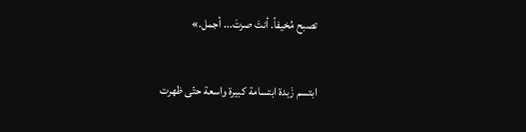تصبح مُخيفاً. أنتَ صرتَ... أجمل.»

ابتسم زَبدة ابتسامة كبيرة واسعة حتّى ظهرت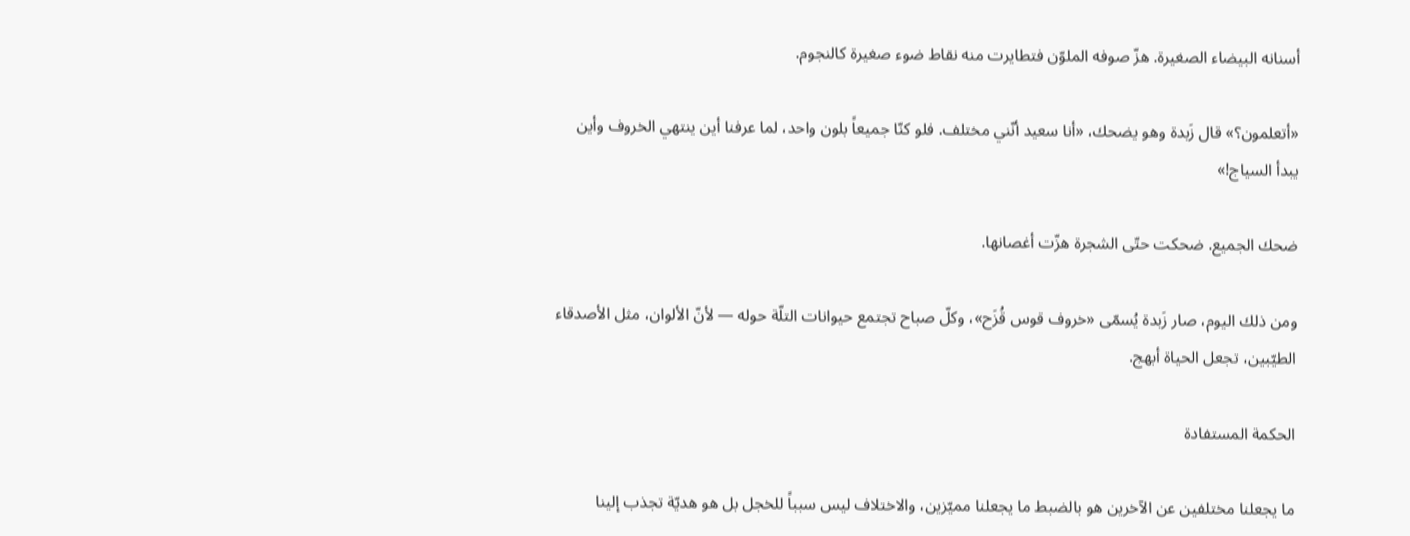أسنانه البيضاء الصغيرة. هزّ صوفه الملوّن فتطايرت منه نقاط ضوء صغيرة كالنجوم.

«أتعلمون؟» قال زَبدة وهو يضحك، «أنا سعيد أنّني مختلف. فلو كنّا جميعاً بلون واحد، لما عرفنا أين ينتهي الخروف وأين يبدأ السياج!»

ضحك الجميع. ضحكت حتّى الشجرة هزّت أغصانها.

ومن ذلك اليوم، صار زَبدة يُسمّى «خروف قوس قُزَح»، وكلّ صباح تجتمع حيوانات التلّة حوله — لأنّ الألوان، مثل الأصدقاء الطيّبين، تجعل الحياة أبهج.

الحكمة المستفادة

ما يجعلنا مختلفين عن الآخرين هو بالضبط ما يجعلنا مميّزين، والاختلاف ليس سبباً للخجل بل هو هديّة تجذب إلينا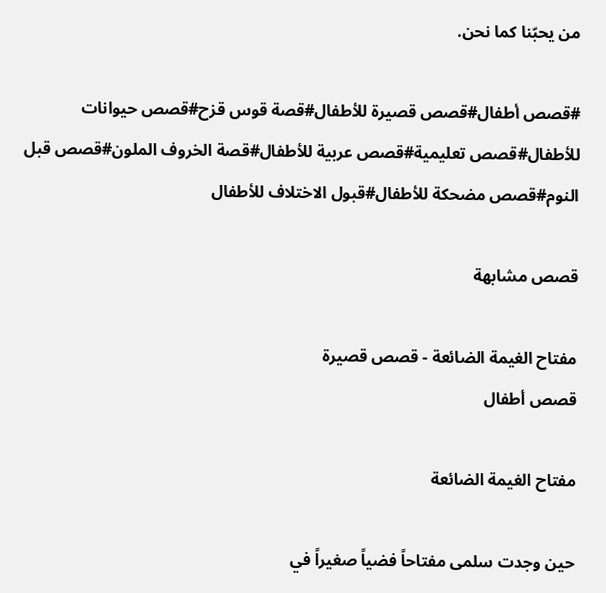من يحبّنا كما نحن.

#قصص أطفال#قصص قصيرة للأطفال#قصة قوس قزح#قصص حيوانات للأطفال#قصص تعليمية#قصص عربية للأطفال#قصة الخروف الملون#قصص قبل النوم#قصص مضحكة للأطفال#قبول الاختلاف للأطفال

قصص مشابهة

مفتاح الغيمة الضائعة - قصص قصيرة
قصص أطفال

مفتاح الغيمة الضائعة

حين وجدت سلمى مفتاحاً فضياً صغيراً في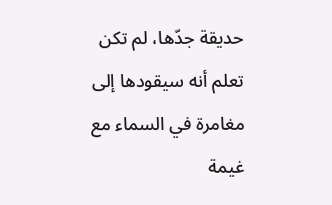حديقة جدّها، لم تكن تعلم أنه سيقودها إلى مغامرة في السماء مع غيمة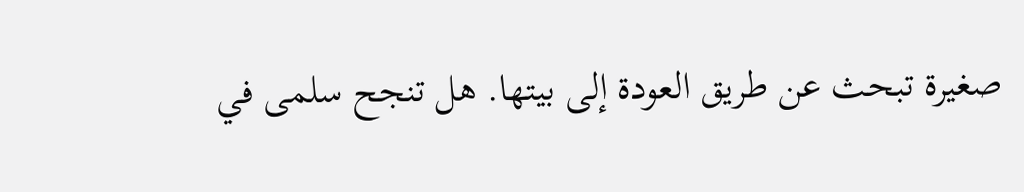صغيرة تبحث عن طريق العودة إلى بيتها. هل تنجح سلمى في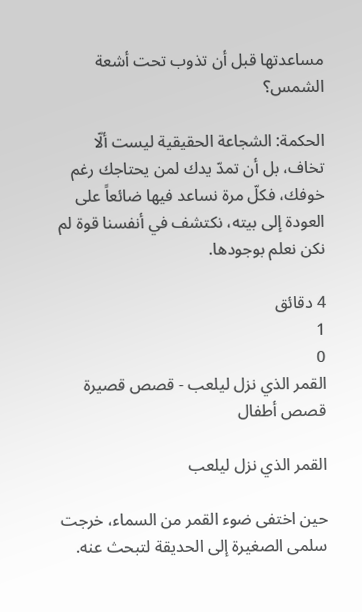مساعدتها قبل أن تذوب تحت أشعة الشمس؟

الحكمة: الشجاعة الحقيقية ليست ألّا تخاف، بل أن تمدّ يدك لمن يحتاجك رغم خوفك، فكلّ مرة نساعد فيها ضائعاً على العودة إلى بيته، نكتشف في أنفسنا قوة لم نكن نعلم بوجودها.

4 دقائق
1
0
القمر الذي نزل ليلعب - قصص قصيرة
قصص أطفال

القمر الذي نزل ليلعب

حين اختفى ضوء القمر من السماء، خرجت سلمى الصغيرة إلى الحديقة لتبحث عنه.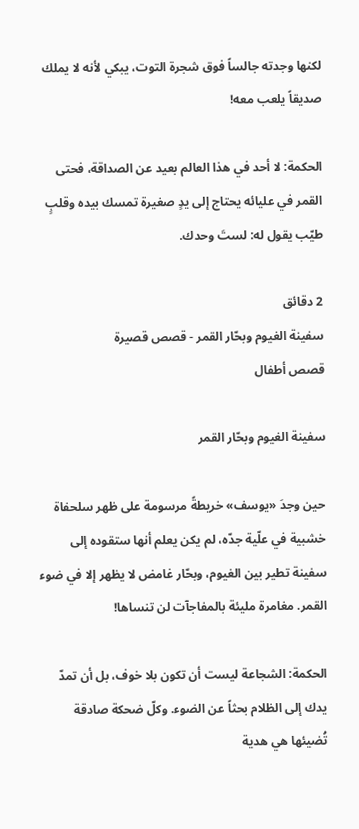لكنها وجدته جالساً فوق شجرة التوت، يبكي لأنه لا يملك صديقاً يلعب معه!

الحكمة: لا أحد في هذا العالم بعيد عن الصداقة، فحتى القمر في عليائه يحتاج إلى يدٍ صغيرة تمسك بيده وقلبٍ طيّب يقول له: لستَ وحدك.

2 دقائق
سفينة الغيوم وبحّار القمر - قصص قصيرة
قصص أطفال

سفينة الغيوم وبحّار القمر

حين وجدَ «يوسف» خريطةً مرسومة على ظهر سلحفاة خشبية في علّية جدّه، لم يكن يعلم أنها ستقوده إلى سفينة تطير بين الغيوم، وبحّار غامض لا يظهر إلا في ضوء القمر. مغامرة مليئة بالمفاجآت لن تنساها!

الحكمة: الشجاعة ليست أن تكون بلا خوف، بل أن تمدّ يدك إلى الظلام بحثاً عن الضوء. وكلّ ضحكة صادقة تُضيئها هي هدية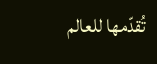تُقدّمها للعالم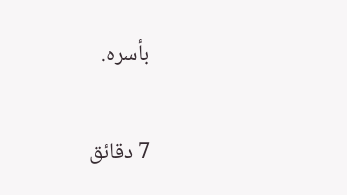بأسره.

7 دقائق